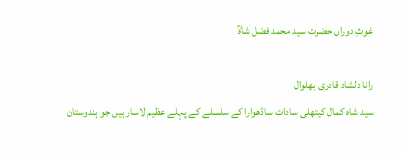غوثِ دوراں حضرت سید محمد فضل شاہؒ

رانا دلشاد قادری بھلوال
سید شاہ کمال کیتھلی سادات ساڈھوارا کے سلسلے کے پہلے عظیم لاسار ہیں جو ہندوستان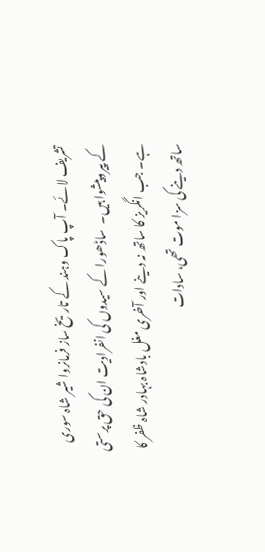تشریف لائے۔ آپ پاک وہند کے تاریخ ساز فرمانروا شیر شاہ سوری کے پیروپیشوا ہیں۔  ساڈھورا کے سیدوں کی انفرادیت ان کی حق پرستی ہے۔ جب انگریز کا ساتھ نہ دینے اور آخری مغل بادشاہ بہادر شاہ ظفر کا ساتھ دینے کی سزا موت تھی، سادات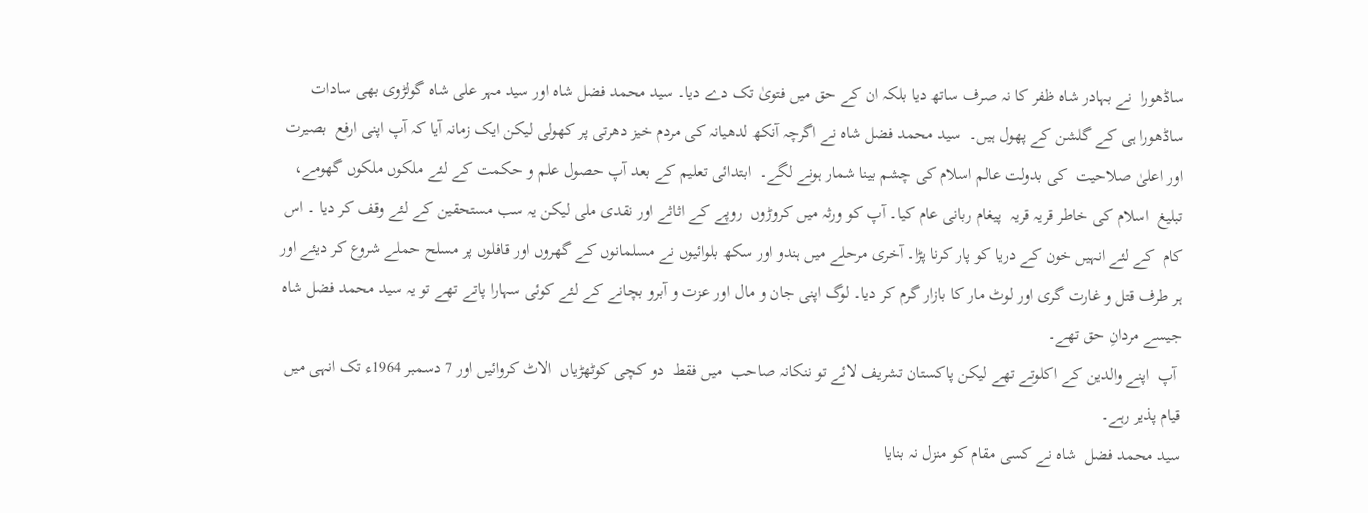ساڈھورا  نے بہادر شاہ ظفر کا نہ صرف ساتھ دیا بلکہ ان کے حق میں فتویٰ تک دے دیا۔ سید محمد فضل شاہ اور سید مہر علی شاہ گولڑوی بھی سادات  ساڈھورا ہی کے گلشن کے پھول ہیں۔  سید محمد فضل شاہ نے اگرچہ آنکھ لدھیانہ کی مردم خیز دھرتی پر کھولی لیکن ایک زمانہ آیا کہ آپ اپنی ارفع  بصیرت اور اعلیٰ صلاحیت  کی بدولت عالم اسلام کی چشم بینا شمار ہونے لگے۔  ابتدائی تعلیم کے بعد آپ حصول علم و حکمت کے لئے ملکوں ملکوں گھومے، تبلیغ  اسلام کی خاطر قریہ قریہ  پیغام ربانی عام کیا۔ آپ کو ورثہ میں کروڑوں  روپے کے اثاثے اور نقدی ملی لیکن یہ سب مستحقین کے لئے وقف کر دیا ۔ اس کام  کے لئے انہیں خون کے دریا کو پار کرنا پڑا۔ آخری مرحلے میں ہندو اور سکھ بلوائیوں نے مسلمانوں کے گھروں اور قافلوں پر مسلح حملے شروع کر دیئے اور ہر طرف قتل و غارت گری اور لوٹ مار کا بازار گرم کر دیا۔ لوگ اپنی جان و مال اور عزت و آبرو بچانے کے لئے کوئی سہارا پاتے تھے تو یہ سید محمد فضل شاہ جیسے مردانِ حق تھے۔
 آپ  اپنے والدین کے اکلوتے تھے لیکن پاکستان تشریف لائے تو ننکانہ صاحب  میں فقط  دو کچی کوٹھڑیاں  الاٹ کروائیں اور 7 دسمبر 1964ء تک انہی میں قیام پذیر رہے۔
سید محمد فضل  شاہ نے کسی مقام کو منزل نہ بنایا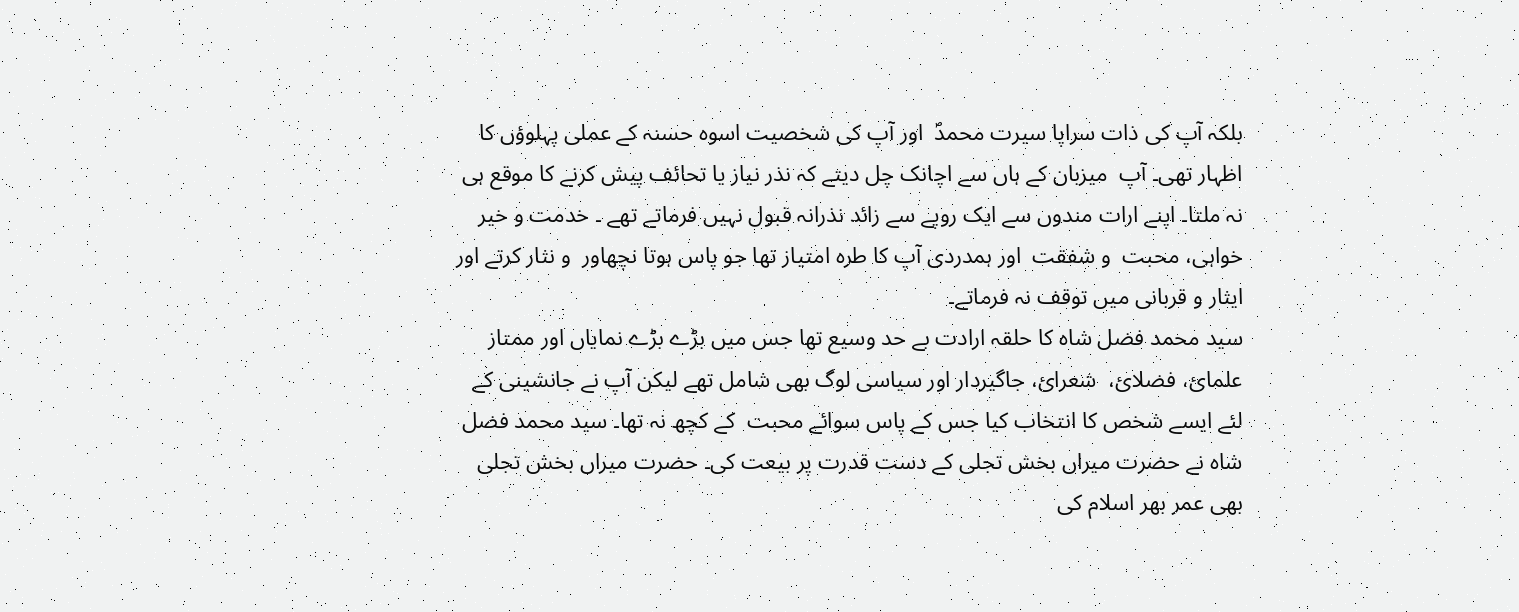بلکہ آپ کی ذات سراپا سیرت محمدؐ  اور آپ کی شخصیت اسوہ حسنہ کے عملی پہلوؤں کا اظہار تھی۔ آپ  میزبان کے ہاں سے اچانک چل دیتے کہ نذر نیاز یا تحائف پیش کرنے کا موقع ہی نہ ملتا۔ اپنے ارات مندوں سے ایک روپے سے زائد نذرانہ قبول نہیں فرماتے تھے ۔ خدمت و خیر خواہی، محبت  و شفقت  اور ہمدردی آپ کا طرہ امتیاز تھا جو پاس ہوتا نچھاور  و نثار کرتے اور ایثار و قربانی میں توقف نہ فرماتے۔
سید محمد فضل شاہ کا حلقہ ارادت بے حد وسیع تھا جس میں بڑے بڑے نمایاں اور ممتاز علمائ، فضلائ،  شعرائ، جاگیردار اور سیاسی لوگ بھی شامل تھے لیکن آپ نے جانشینی کے لئے ایسے شخص کا انتخاب کیا جس کے پاس سوائے محبت  کے کچھ نہ تھا۔ سید محمد فضل شاہ نے حضرت میراں بخش تجلی کے دست قدرت پر بیعت کی۔ حضرت میراں بخش تجلی بھی عمر بھر اسلام کی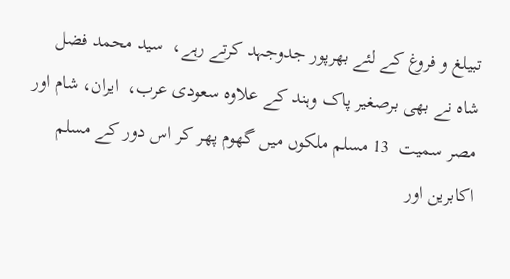تبیلغ و فروغ کے لئے بھرپور جدوجہد کرتے رہے،  سید محمد فضل شاہ نے بھی برصغیر پاک وہند کے علاوہ سعودی عرب،  ایران، شام اور مصر سمیت  13 مسلم ملکوں میں گھوم پھر کر اس دور کے مسلم اکابرین اور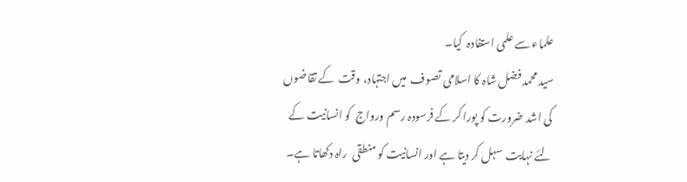علماء سے علمی استفادہ  کیا۔
سید محمد فضل شاہ کا اسلامی تصوف  میں اجتہاد، وقت  کے تقاضوں کی اشد ضرورت کو پورا کر کے فرسودہ رسم ورواج  کو انسانیت کے لئے نہایت  سہل کر دیتا ہے اور انسانیت کو منطقی  راہ دکھاتا ہے۔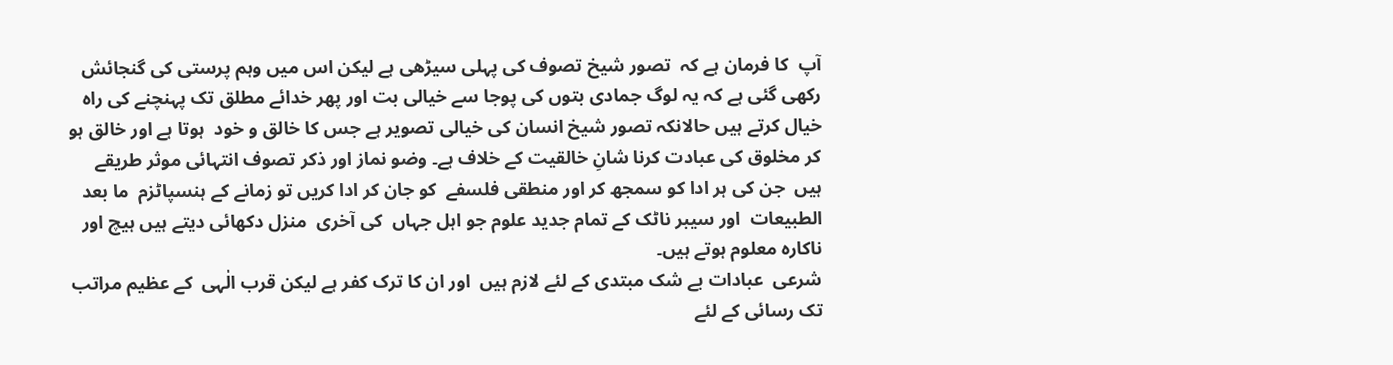آپ  کا فرمان ہے کہ  تصور شیخ تصوف کی پہلی سیڑھی ہے لیکن اس میں وہم پرستی کی گنجائش رکھی گئی ہے کہ یہ لوگ جمادی بتوں کی پوجا سے خیالی بت اور پھر خدائے مطلق تک پہنچنے کی راہ خیال کرتے ہیں حالانکہ تصور شیخ انسان کی خیالی تصویر ہے جس کا خالق و خود  ہوتا ہے اور خالق ہو کر مخلوق کی عبادت کرنا شانِ خالقیت کے خلاف ہے۔ وضو نماز اور ذکر تصوف انتہائی موثر طریقے ہیں  جن کی ہر ادا کو سمجھ کر اور منطقی فلسفے  کو جان کر ادا کریں تو زمانے کے ہنسپاٹزم  ما بعد الطبیعات  اور سیبر ناٹک کے تمام جدید علوم جو اہل جہاں  کی آخری  منزل دکھائی دیتے ہیں ہیچ اور ناکارہ معلوم ہوتے ہیں۔
شرعی  عبادات بے شک مبتدی کے لئے لازم ہیں  اور ان کا ترک کفر ہے لیکن قرب الٰہی  کے عظیم مراتب  تک رسائی کے لئے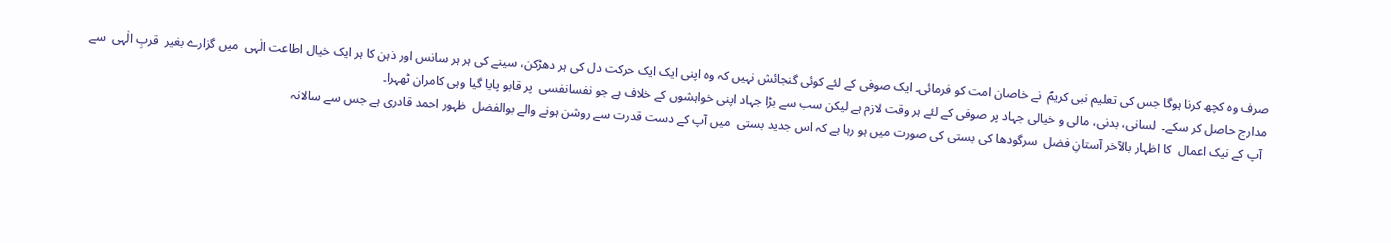صرف وہ کچھ کرنا ہوگا جس کی تعلیم نبی کریمؐ  نے خاصان امت کو فرمائی۔ ایک صوفی کے لئے کوئی گنجائش نہیں کہ وہ اپنی ایک ایک حرکت دل کی ہر دھڑکن، سینے کی ہر ہر سانس اور ذہن کا ہر ایک خیال اطاعت الٰہی  میں گزارے بغیر  قربِ الٰہی  سے مدارج حاصل کر سکے۔  لسانی، بدنی، مالی و خیالی جہاد پر صوفی کے لئے ہر وقت لازم ہے لیکن سب سے بڑا جہاد اپنی خواہشوں کے خلاف ہے جو نفسانفسی  پر قابو پایا گیا وہی کامران ٹھہرا۔
 آپ کے نیک اعمال  کا اظہار بالآخر آستانِ فضل  سرگودھا کی بستی کی صورت میں ہو رہا ہے کہ اس جدید بستی  میں آپ کے دست قدرت سے روشن ہونے والے بوالفضل  ظہور احمد قادری ہے جس سے سالانہ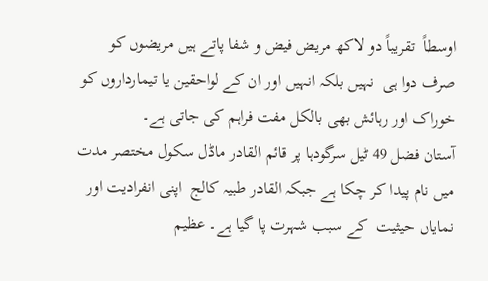اوسطاً  تقریباً دو لاکھ مریض فیض و شفا پاتے ہیں مریضوں کو صرف دوا ہی  نہیں بلکہ انہیں اور ان کے لواحقین یا تیمارداروں کو خوراک اور رہائش بھی بالکل مفت فراہم کی جاتی ہے۔
آستان فضل 49 ٹیل سرگودہا پر قائم القادر ماڈل سکول مختصر مدت میں نام پیدا کر چکا ہے جبکہ القادر طبیہ کالج  اپنی انفرادیت اور نمایاں حیثیت  کے سبب شہرت پا گیا ہے۔ عظیم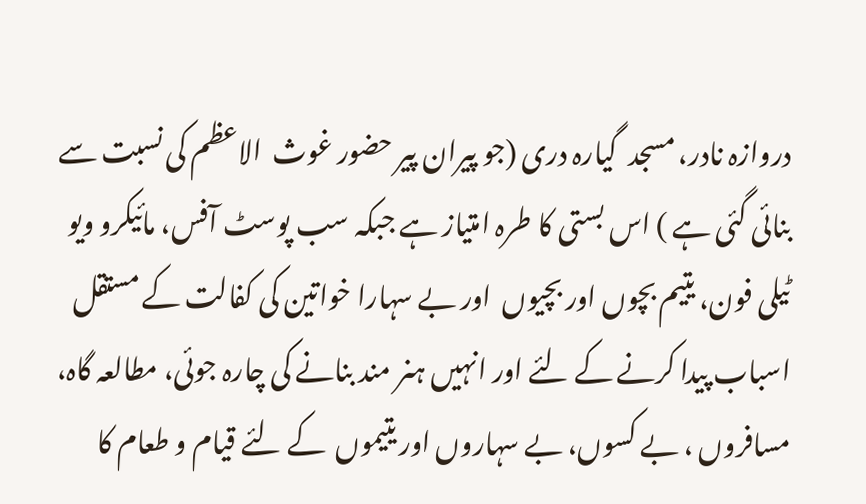دروازہ نادر، مسجد  گیارہ دری (جو پیران پیر حضور غوث  الاعظم کی نسبت سے بنائی گئی ہے ) اس بستی کا طرہ امتیاز ہے جبکہ سب پوسٹ آفس، مائیکرو ویو ٹیلی فون، یتیم بچوں اور بچیوں  اور بے سہارا خواتین کی کفالت کے مستقل اسباب پیدا کرنے کے لئے اور انہیں ہنر مند بنانے کی چارہ جوئی، مطالعہ گاہ، مسافروں ، بے کسوں، بے سہاروں اور یتیموں  کے لئے قیام و طعام کا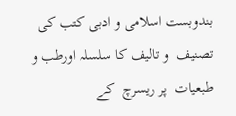بندوبست اسلامی و ادبی کتب کی تصنیف  و تالیف کا سلسلہ اورطب و طبعیات  پر ریسرچ  کے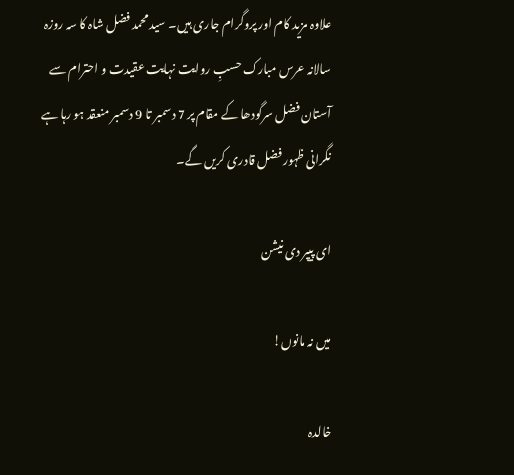علاوہ مزید کام اور پروگرام جاری ہیں۔ سید محمد فضل شاہ کا سہ روزہ سالانہ عرس مبارک حسبِ روایت نہایت عقیدت و احترام سے آستان فضل سرگودھا کے مقام پر 7 دسمبر تا 9 دسمبر منعقد ہو رہا ہے  نگرانی ظہور فضل قادری کریں گے۔

ای پیپر دی نیشن

میں نہ مانوں!

خالدہ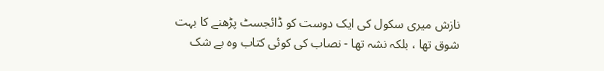نازش میری سکول کی ایک دوست کو ڈائجسٹ پڑھنے کا بہت شوق تھا ، بلکہ نشہ تھا - نصاب کی کوئی کتاب وہ بے شک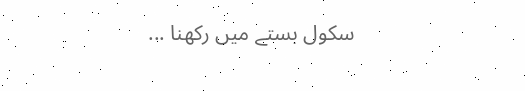سکول بستے میں رکھنا ...